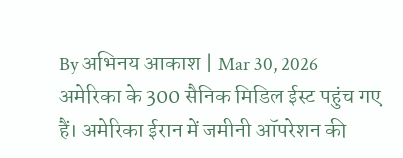By अभिनय आकाश | Mar 30, 2026
अमेरिका के 300 सैनिक मिडिल ईस्ट पहुंच गए हैं। अमेरिका ईरान में जमीनी ऑपरेशन की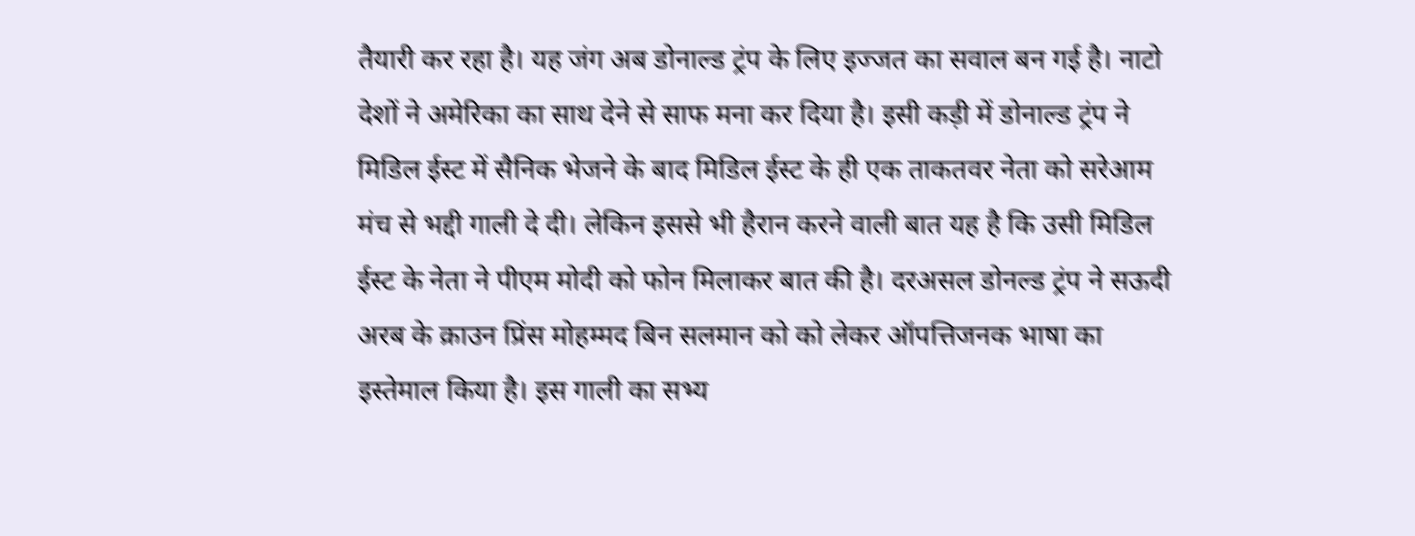तैयारी कर रहा है। यह जंग अब डोनाल्ड ट्रंप के लिए इज्जत का सवाल बन गई है। नाटो देशों ने अमेरिका का साथ देने से साफ मना कर दिया है। इसी कड़ी में डोनाल्ड ट्रंप ने मिडिल ईस्ट में सैनिक भेजने के बाद मिडिल ईस्ट के ही एक ताकतवर नेता को सरेआम मंच से भद्दी गाली दे दी। लेकिन इससे भी हैरान करने वाली बात यह है कि उसी मिडिल ईस्ट के नेता ने पीएम मोदी को फोन मिलाकर बात की है। दरअसल डोनल्ड ट्रंप ने सऊदी अरब के क्राउन प्रिंस मोहम्मद बिन सलमान को को लेकर ऑपत्तिजनक भाषा का इस्तेमाल किया है। इस गाली का सभ्य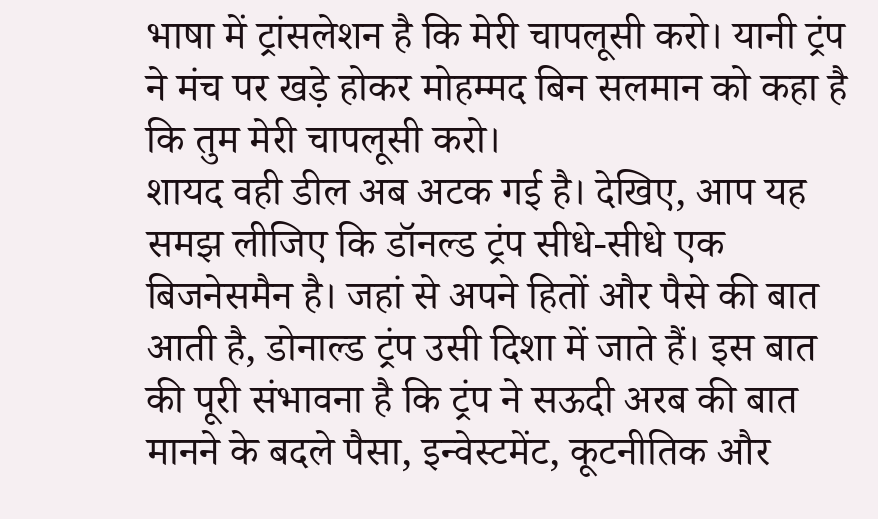भाषा में ट्रांसलेशन है कि मेरी चापलूसी करो। यानी ट्रंप ने मंच पर खड़े होकर मोहम्मद बिन सलमान को कहा है कि तुम मेरी चापलूसी करो।
शायद वही डील अब अटक गई है। देखिए, आप यह समझ लीजिए कि डॉनल्ड ट्रंप सीधे-सीधे एक बिजनेसमैन है। जहां से अपने हितों और पैसे की बात आती है, डोनाल्ड ट्रंप उसी दिशा में जाते हैं। इस बात की पूरी संभावना है कि ट्रंप ने सऊदी अरब की बात मानने के बदले पैसा, इन्वेस्टमेंट, कूटनीतिक और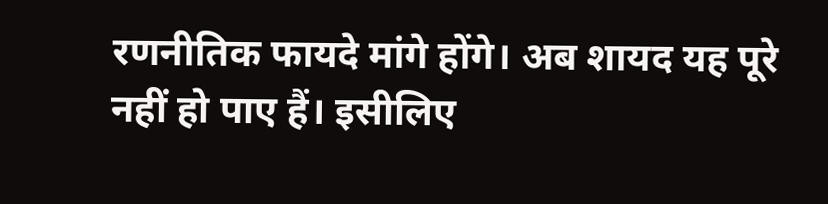रणनीतिक फायदे मांगे होंगे। अब शायद यह पूरे नहीं हो पाए हैं। इसीलिए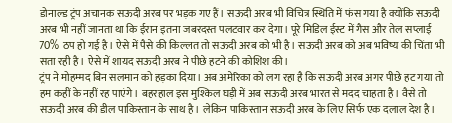डोनाल्ड ट्रंप अचानक सऊदी अरब पर भड़क गए हैं। सऊदी अरब भी विचित्र स्थिति में फंस गया है क्योंकि सऊदी अरब भी नहीं जानता था कि ईरान इतना जबरदस्त पलटवार कर देगा। पूरे मिडिल ईस्ट में गैस और तेल सप्लाई 70% ठप हो गई है। ऐसे में पैसे की किल्लत तो सऊदी अरब को भी है। सऊदी अरब को अब भविष्य की चिंता भी सता रही है। ऐसे में शायद सऊदी अरब ने पीछे हटने की कोशिश की।
ट्रंप ने मोहम्मद बिन सलमान को हड़का दिया। अब अमेरिका को लग रहा है कि सऊदी अरब अगर पीछे हट गया तो हम कहीं के नहीं रह पाएंगे। बहरहाल इस मुश्किल घड़ी में अब सऊदी अरब भारत से मदद चाहता है। वैसे तो सऊदी अरब की डील पाकिस्तान के साथ है। लेकिन पाकिस्तान सऊदी अरब के लिए सिर्फ एक दलाल देश है।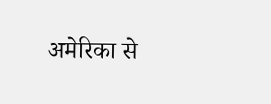अमेरिका से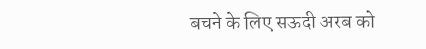बचने के लिए सऊदी अरब को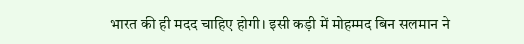भारत की ही मदद चाहिए होगी। इसी कड़ी में मोहम्मद बिन सलमान ने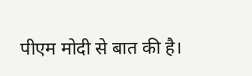पीएम मोदी से बात की है।